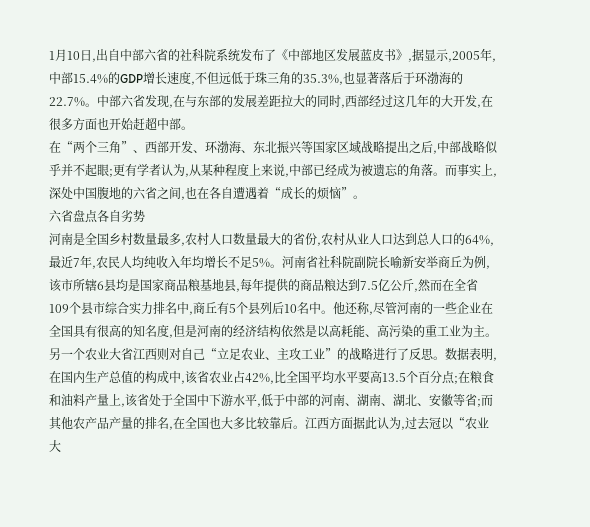1月10日,出自中部六省的社科院系统发布了《中部地区发展蓝皮书》,据显示,2005年,中部15.4%的GDP增长速度,不但远低于珠三角的35.3%,也显著落后于环渤海的22.7%。中部六省发现,在与东部的发展差距拉大的同时,西部经过这几年的大开发,在很多方面也开始赶超中部。
在“两个三角”、西部开发、环渤海、东北振兴等国家区域战略提出之后,中部战略似乎并不起眼;更有学者认为,从某种程度上来说,中部已经成为被遗忘的角落。而事实上,深处中国腹地的六省之间,也在各自遭遇着“成长的烦恼”。
六省盘点各自劣势
河南是全国乡村数量最多,农村人口数量最大的省份,农村从业人口达到总人口的64%,最近7年,农民人均纯收入年均增长不足5%。河南省社科院副院长喻新安举商丘为例,该市所辖6县均是国家商品粮基地县,每年提供的商品粮达到7.5亿公斤,然而在全省109个县市综合实力排名中,商丘有5个县列后10名中。他还称,尽管河南的一些企业在全国具有很高的知名度,但是河南的经济结构依然是以高耗能、高污染的重工业为主。
另一个农业大省江西则对自己“立足农业、主攻工业”的战略进行了反思。数据表明,在国内生产总值的构成中,该省农业占42%,比全国平均水平要高13.5个百分点;在粮食和油料产量上,该省处于全国中下游水平,低于中部的河南、湖南、湖北、安徽等省;而其他农产品产量的排名,在全国也大多比较靠后。江西方面据此认为,过去冠以“农业大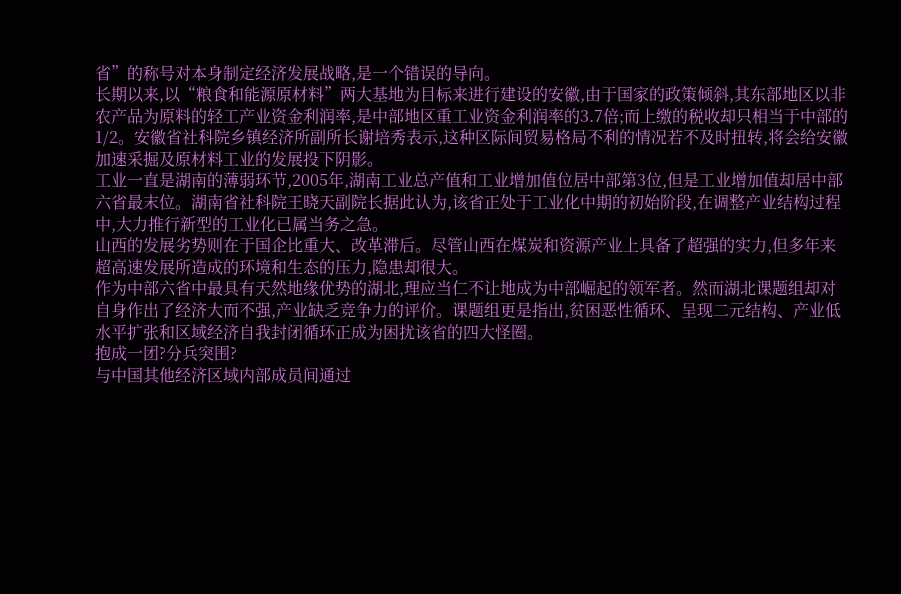省”的称号对本身制定经济发展战略,是一个错误的导向。
长期以来,以“粮食和能源原材料”两大基地为目标来进行建设的安徽,由于国家的政策倾斜,其东部地区以非农产品为原料的轻工产业资金利润率,是中部地区重工业资金利润率的3.7倍;而上缴的税收却只相当于中部的1/2。安徽省社科院乡镇经济所副所长谢培秀表示,这种区际间贸易格局不利的情况若不及时扭转,将会给安徽加速采掘及原材料工业的发展投下阴影。
工业一直是湖南的薄弱环节,2005年,湖南工业总产值和工业增加值位居中部第3位,但是工业增加值却居中部六省最末位。湖南省社科院王晓天副院长据此认为,该省正处于工业化中期的初始阶段,在调整产业结构过程中,大力推行新型的工业化已属当务之急。
山西的发展劣势则在于国企比重大、改革滞后。尽管山西在煤炭和资源产业上具备了超强的实力,但多年来超高速发展所造成的环境和生态的压力,隐患却很大。
作为中部六省中最具有天然地缘优势的湖北,理应当仁不让地成为中部崛起的领军者。然而湖北课题组却对自身作出了经济大而不强,产业缺乏竞争力的评价。课题组更是指出,贫困恶性循环、呈现二元结构、产业低水平扩张和区域经济自我封闭循环正成为困扰该省的四大怪圈。
抱成一团?分兵突围?
与中国其他经济区域内部成员间通过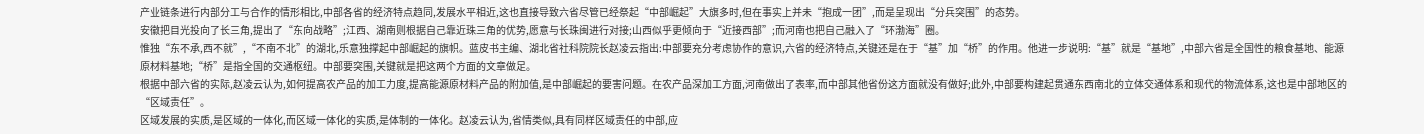产业链条进行内部分工与合作的情形相比,中部各省的经济特点趋同,发展水平相近,这也直接导致六省尽管已经祭起“中部崛起”大旗多时,但在事实上并未“抱成一团”,而是呈现出“分兵突围”的态势。
安徽把目光投向了长三角,提出了“东向战略”;江西、湖南则根据自己靠近珠三角的优势,愿意与长珠闽进行对接;山西似乎更倾向于“近接西部”;而河南也把自己融入了“环渤海”圈。
惟独“东不承,西不就”,“不南不北”的湖北,乐意独撑起中部崛起的旗帜。蓝皮书主编、湖北省社科院院长赵凌云指出:中部要充分考虑协作的意识,六省的经济特点,关键还是在于“基”加“桥”的作用。他进一步说明:“基”就是“基地”,中部六省是全国性的粮食基地、能源原材料基地;“桥”是指全国的交通枢纽。中部要突围,关键就是把这两个方面的文章做足。
根据中部六省的实际,赵凌云认为,如何提高农产品的加工力度,提高能源原材料产品的附加值,是中部崛起的要害问题。在农产品深加工方面,河南做出了表率,而中部其他省份这方面就没有做好;此外,中部要构建起贯通东西南北的立体交通体系和现代的物流体系,这也是中部地区的“区域责任”。
区域发展的实质,是区域的一体化,而区域一体化的实质,是体制的一体化。赵凌云认为,省情类似,具有同样区域责任的中部,应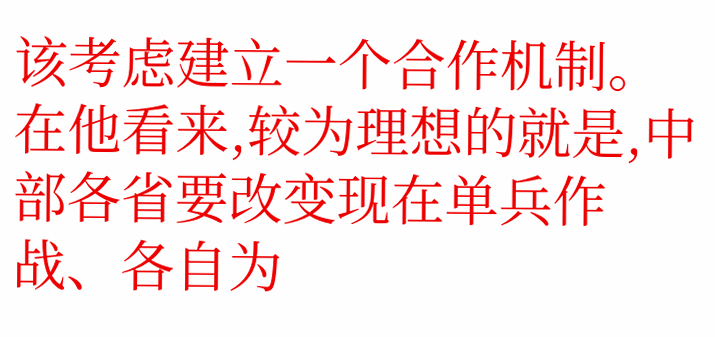该考虑建立一个合作机制。在他看来,较为理想的就是,中部各省要改变现在单兵作战、各自为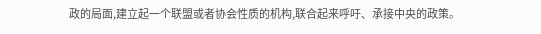政的局面,建立起一个联盟或者协会性质的机构,联合起来呼吁、承接中央的政策。